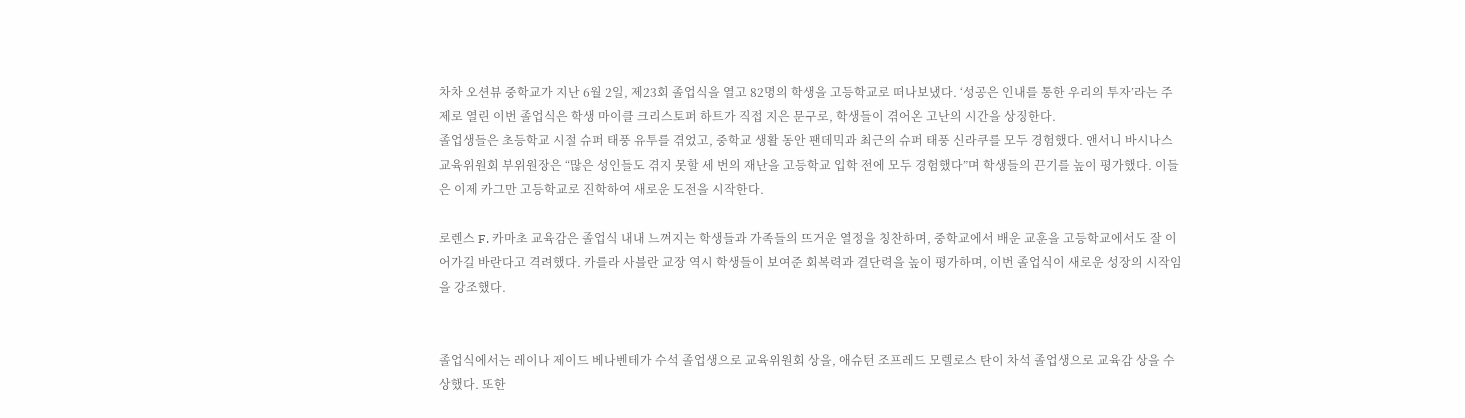차차 오션뷰 중학교가 지난 6월 2일, 제23회 졸업식을 열고 82명의 학생을 고등학교로 떠나보냈다. ‘성공은 인내를 통한 우리의 투자’라는 주제로 열린 이번 졸업식은 학생 마이클 크리스토퍼 하트가 직접 지은 문구로, 학생들이 겪어온 고난의 시간을 상징한다.
졸업생들은 초등학교 시절 슈퍼 태풍 유투를 겪었고, 중학교 생활 동안 팬데믹과 최근의 슈퍼 태풍 신라쿠를 모두 경험했다. 앤서니 바시나스 교육위원회 부위원장은 “많은 성인들도 겪지 못할 세 번의 재난을 고등학교 입학 전에 모두 경험했다”며 학생들의 끈기를 높이 평가했다. 이들은 이제 카그만 고등학교로 진학하여 새로운 도전을 시작한다.

로렌스 F. 카마초 교육감은 졸업식 내내 느껴지는 학생들과 가족들의 뜨거운 열정을 칭찬하며, 중학교에서 배운 교훈을 고등학교에서도 잘 이어가길 바란다고 격려했다. 카를라 사블란 교장 역시 학생들이 보여준 회복력과 결단력을 높이 평가하며, 이번 졸업식이 새로운 성장의 시작임을 강조했다.


졸업식에서는 레이나 제이드 베나벤테가 수석 졸업생으로 교육위원회 상을, 애슈턴 조프레드 모렐로스 탄이 차석 졸업생으로 교육감 상을 수상했다. 또한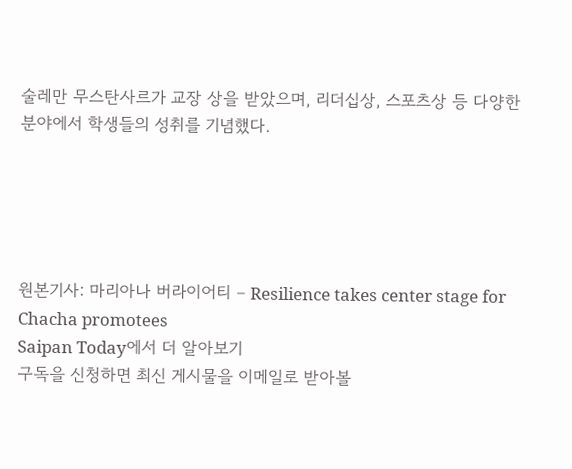술레만 무스탄사르가 교장 상을 받았으며, 리더십상, 스포츠상 등 다양한 분야에서 학생들의 성취를 기념했다.





원본기사: 마리아나 버라이어티 – Resilience takes center stage for Chacha promotees
Saipan Today에서 더 알아보기
구독을 신청하면 최신 게시물을 이메일로 받아볼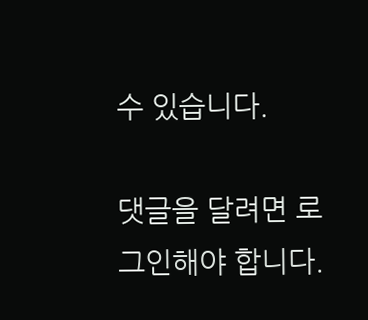수 있습니다.

댓글을 달려면 로그인해야 합니다.